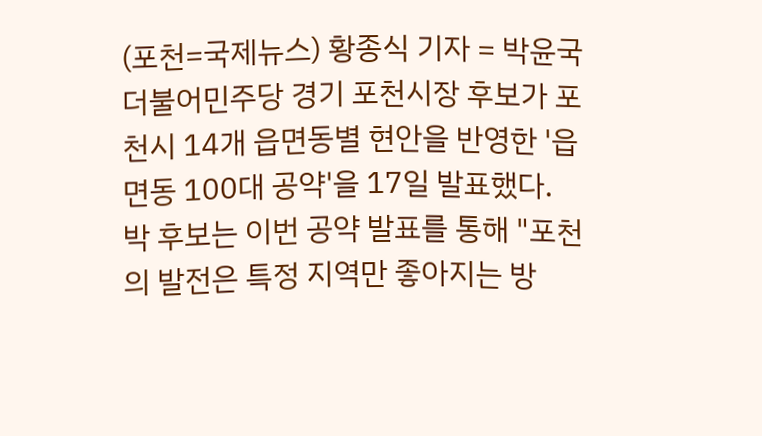(포천=국제뉴스) 황종식 기자 = 박윤국 더불어민주당 경기 포천시장 후보가 포천시 14개 읍면동별 현안을 반영한 '읍면동 100대 공약'을 17일 발표했다.
박 후보는 이번 공약 발표를 통해 "포천의 발전은 특정 지역만 좋아지는 방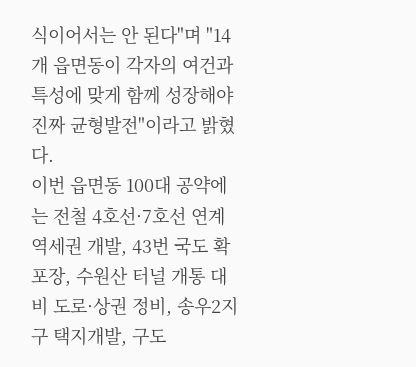식이어서는 안 된다"며 "14개 읍면동이 각자의 여건과 특성에 맞게 함께 성장해야 진짜 균형발전"이라고 밝혔다.
이번 읍면동 100대 공약에는 전철 4호선·7호선 연계 역세권 개발, 43번 국도 확포장, 수원산 터널 개통 대비 도로·상권 정비, 송우2지구 택지개발, 구도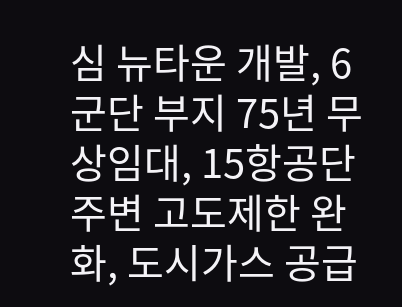심 뉴타운 개발, 6군단 부지 75년 무상임대, 15항공단 주변 고도제한 완화, 도시가스 공급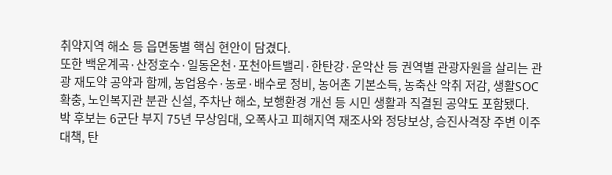취약지역 해소 등 읍면동별 핵심 현안이 담겼다.
또한 백운계곡·산정호수·일동온천·포천아트밸리·한탄강·운악산 등 권역별 관광자원을 살리는 관광 재도약 공약과 함께, 농업용수·농로·배수로 정비, 농어촌 기본소득, 농축산 악취 저감, 생활SOC 확충, 노인복지관 분관 신설, 주차난 해소, 보행환경 개선 등 시민 생활과 직결된 공약도 포함됐다.
박 후보는 6군단 부지 75년 무상임대, 오폭사고 피해지역 재조사와 정당보상, 승진사격장 주변 이주대책, 탄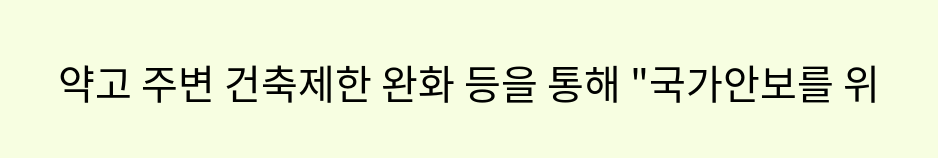약고 주변 건축제한 완화 등을 통해 "국가안보를 위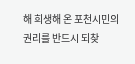해 희생해 온 포천시민의 권리를 반드시 되찾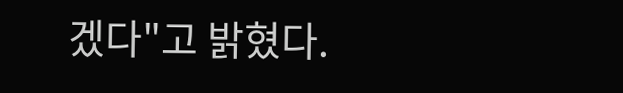겠다"고 밝혔다.